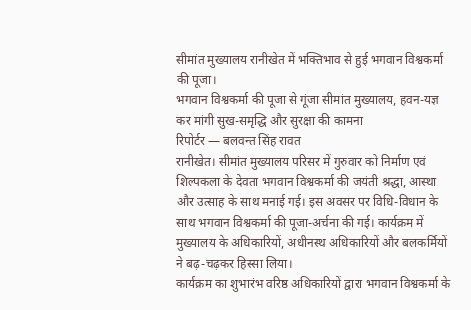सीमांत मुख्यालय रानीखेत में भक्तिभाव से हुई भगवान विश्वकर्मा की पूजा।
भगवान विश्वकर्मा की पूजा से गूंजा सीमांत मुख्यालय, हवन-यज्ञ कर मांगी सुख-समृद्धि और सुरक्षा की कामना
रिपोर्टर — बलवन्त सिंह रावत
रानीखेत। सीमांत मुख्यालय परिसर में गुरुवार को निर्माण एवं शिल्पकला के देवता भगवान विश्वकर्मा की जयंती श्रद्धा, आस्था और उत्साह के साथ मनाई गई। इस अवसर पर विधि-विधान के साथ भगवान विश्वकर्मा की पूजा-अर्चना की गई। कार्यक्रम में मुख्यालय के अधिकारियों, अधीनस्थ अधिकारियों और बलकर्मियों ने बढ़-चढ़कर हिस्सा लिया।
कार्यक्रम का शुभारंभ वरिष्ठ अधिकारियों द्वारा भगवान विश्वकर्मा के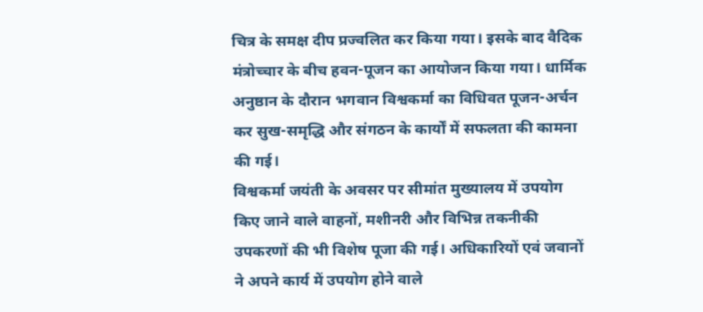चित्र के समक्ष दीप प्रज्वलित कर किया गया। इसके बाद वैदिक मंत्रोच्चार के बीच हवन-पूजन का आयोजन किया गया। धार्मिक अनुष्ठान के दौरान भगवान विश्वकर्मा का विधिवत पूजन-अर्चन कर सुख-समृद्धि और संगठन के कार्यों में सफलता की कामना की गई।
विश्वकर्मा जयंती के अवसर पर सीमांत मुख्यालय में उपयोग किए जाने वाले वाहनों, मशीनरी और विभिन्न तकनीकी उपकरणों की भी विशेष पूजा की गई। अधिकारियों एवं जवानों ने अपने कार्य में उपयोग होने वाले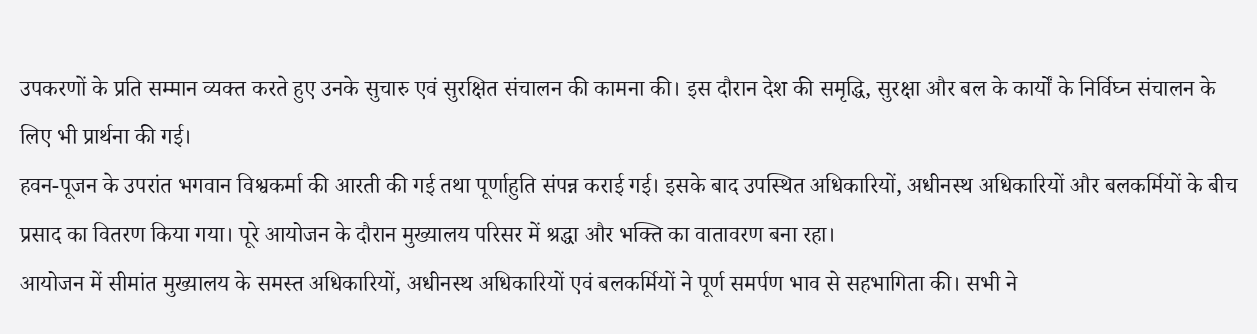उपकरणों के प्रति सम्मान व्यक्त करते हुए उनके सुचारु एवं सुरक्षित संचालन की कामना की। इस दौरान देश की समृद्धि, सुरक्षा और बल के कार्यों के निर्विघ्न संचालन के लिए भी प्रार्थना की गई।
हवन-पूजन के उपरांत भगवान विश्वकर्मा की आरती की गई तथा पूर्णाहुति संपन्न कराई गई। इसके बाद उपस्थित अधिकारियों, अधीनस्थ अधिकारियों और बलकर्मियों के बीच प्रसाद का वितरण किया गया। पूरे आयोजन के दौरान मुख्यालय परिसर में श्रद्धा और भक्ति का वातावरण बना रहा।
आयोजन में सीमांत मुख्यालय के समस्त अधिकारियों, अधीनस्थ अधिकारियों एवं बलकर्मियों ने पूर्ण समर्पण भाव से सहभागिता की। सभी ने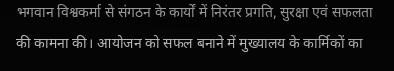भगवान विश्वकर्मा से संगठन के कार्यों में निरंतर प्रगति, सुरक्षा एवं सफलता की कामना की। आयोजन को सफल बनाने में मुख्यालय के कार्मिकों का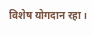विशेष योगदान रहा।